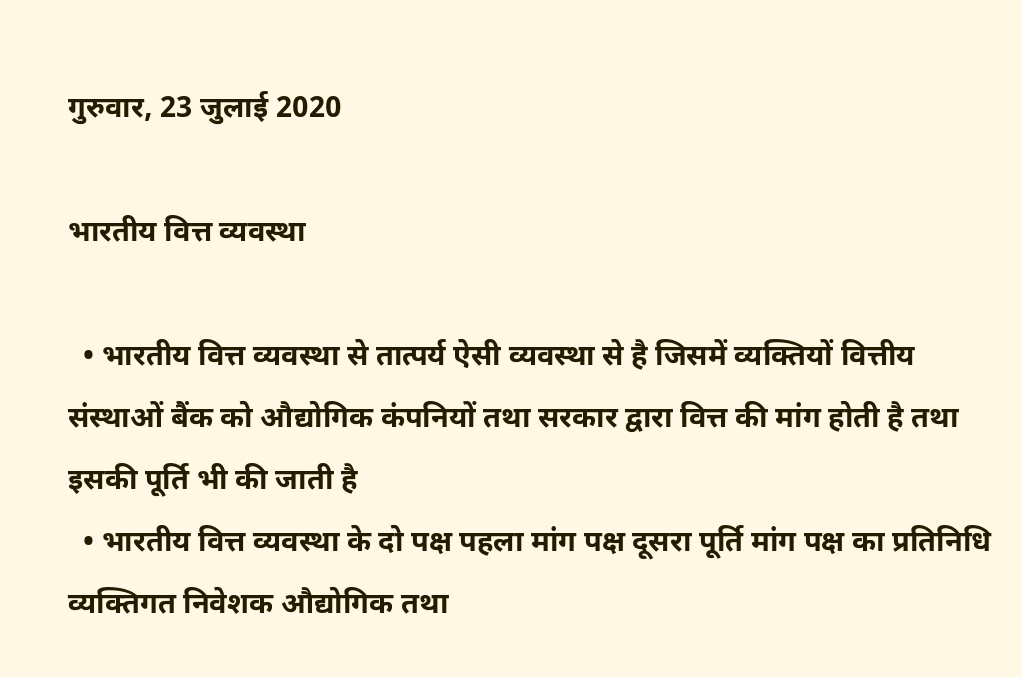गुरुवार, 23 जुलाई 2020

भारतीय वित्त व्यवस्था

  • भारतीय वित्त व्यवस्था से तात्पर्य ऐसी व्यवस्था से है जिसमें व्यक्तियों वित्तीय संस्थाओं बैंक को औद्योगिक कंपनियों तथा सरकार द्वारा वित्त की मांग होती है तथा इसकी पूर्ति भी की जाती है
  • भारतीय वित्त व्यवस्था के दो पक्ष पहला मांग पक्ष दूसरा पूर्ति मांग पक्ष का प्रतिनिधि व्यक्तिगत निवेशक औद्योगिक तथा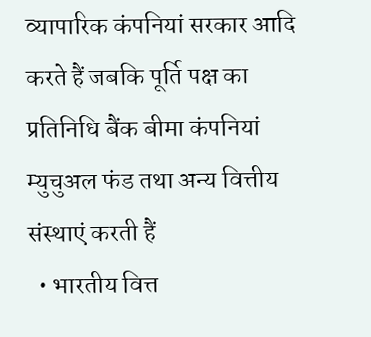व्यापारिक कंपनियां सरकार आदि करते हैं जबकि पूर्ति पक्ष का प्रतिनिधि बैंक बीमा कंपनियां म्युचुअल फंड तथा अन्य वित्तीय संस्थाएं करती हैं
  • भारतीय वित्त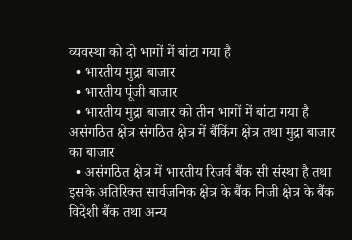व्यवस्था को दो भागों में बांटा गया है
  • भारतीय मुद्रा बाजार
  • भारतीय पूंजी बाजार
  • भारतीय मुद्रा बाजार को तीन भागों में बांटा गया है असंगठित क्षेत्र संगठित क्षेत्र में बैंकिंग क्षेत्र तथा मुद्रा बाजार का बाजार
  • असंगठित क्षेत्र में भारतीय रिजर्व बैंक सी संस्था है तथा इसके अतिरिक्त सार्वजनिक क्षेत्र के बैंक निजी क्षेत्र के बैंक विदेशी बैंक तथा अन्य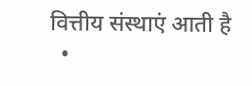वित्तीय संस्थाएं आती है
  •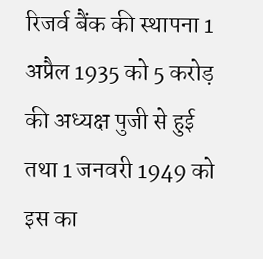रिजर्व बैंक की स्थापना 1 अप्रैल 1935 को 5 करोड़ की अध्यक्ष पुजी से हुई तथा 1 जनवरी 1949 को इस का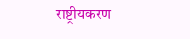राष्ट्रीयकरण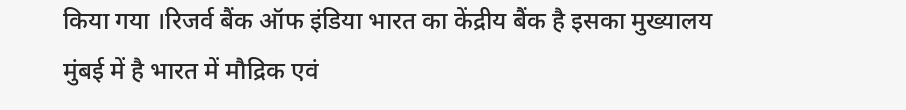किया गया ।रिजर्व बैंक ऑफ इंडिया भारत का केंद्रीय बैंक है इसका मुख्यालय मुंबई में है भारत में मौद्रिक एवं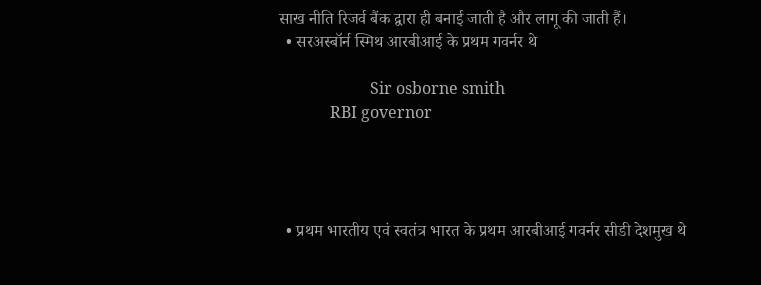साख नीति रिजर्व बैंक द्वारा ही बनाई जाती है और लागू की जाती हैं।
  • सरअस्बॉर्न स्मिथ आरबीआई के प्रथम गवर्नर थे

                       Sir osborne smith
             RBI governor




  • प्रथम भारतीय एवं स्वतंत्र भारत के प्रथम आरबीआई गवर्नर सीडी देशमुख थे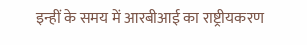इन्हीं के समय में आरबीआई का राष्ट्रीयकरण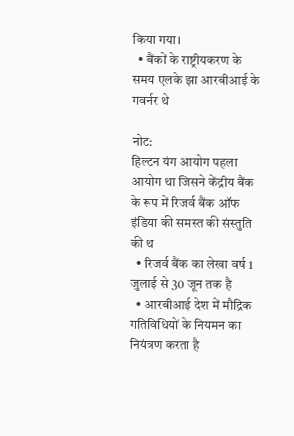किया गया।
  • बैंकों के राष्ट्रीयकरण के समय एलके झा आरबीआई के गवर्नर थे

नोट:
हिल्टन यंग आयोग पहला आयोग था जिसने केंद्रीय बैंक के रूप में रिजर्व बैंक ऑफ इंडिया की समस्त की संस्तुति की थ
  • रिजर्व बैंक का लेखा वर्ष 1 जुलाई से 30 जून तक है
  • आरबीआई देश में मौद्रिक गतिविधियों के नियमन का नियंत्रण करता है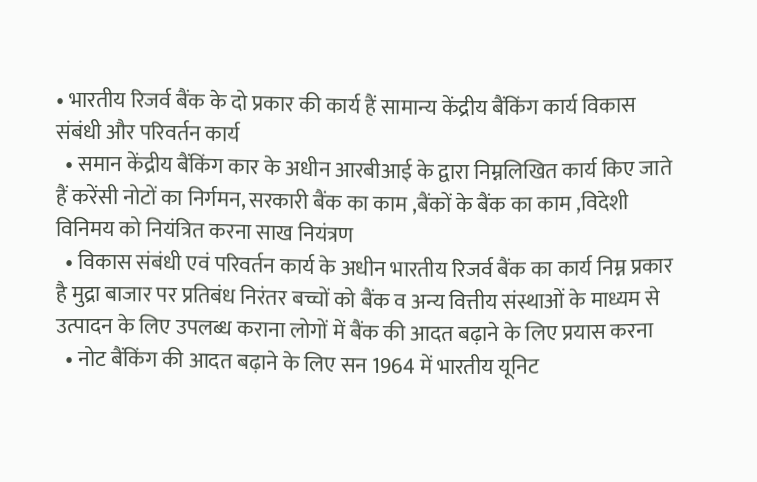• भारतीय रिजर्व बैंक के दो प्रकार की कार्य हैं सामान्य केंद्रीय बैंकिंग कार्य विकास संबंधी और परिवर्तन कार्य
  • समान केंद्रीय बैंकिंग कार के अधीन आरबीआई के द्वारा निम्नलिखित कार्य किए जाते हैं करेंसी नोटों का निर्गमन, सरकारी बैंक का काम ,बैंकों के बैंक का काम ,विदेशी विनिमय को नियंत्रित करना साख नियंत्रण
  • विकास संबंधी एवं परिवर्तन कार्य के अधीन भारतीय रिजर्व बैंक का कार्य निम्न प्रकार है मुद्रा बाजार पर प्रतिबंध निरंतर बच्चों को बैंक व अन्य वित्तीय संस्थाओं के माध्यम से उत्पादन के लिए उपलब्ध कराना लोगों में बैंक की आदत बढ़ाने के लिए प्रयास करना
  • नोट बैंकिंग की आदत बढ़ाने के लिए सन 1964 में भारतीय यूनिट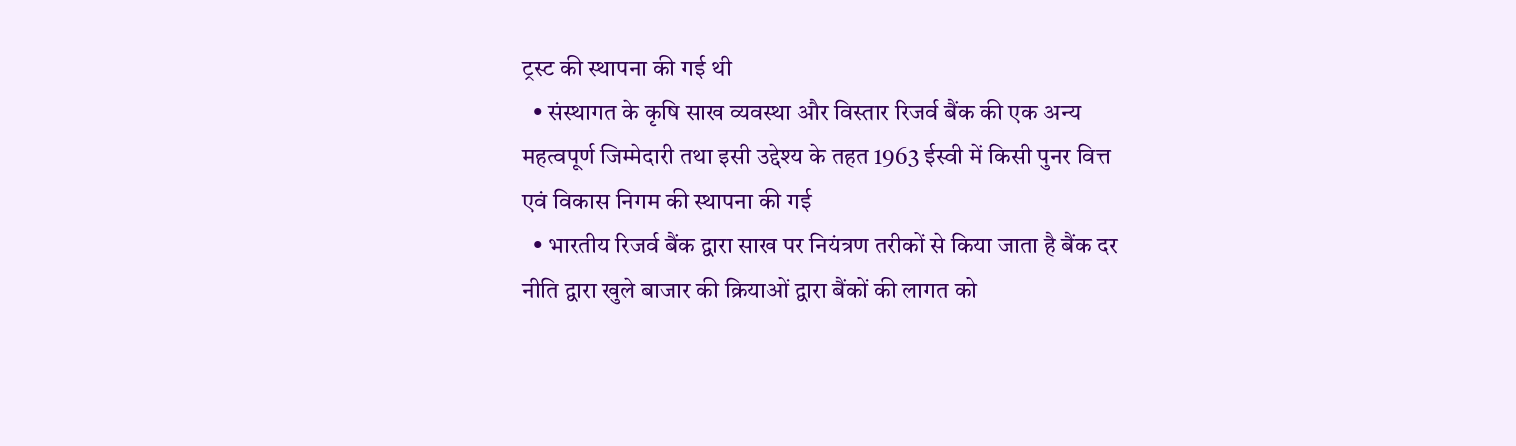ट्रस्ट की स्थापना की गई थी
  • संस्थागत के कृषि साख व्यवस्था और विस्तार रिजर्व बैंक की एक अन्य महत्वपूर्ण जिम्मेदारी तथा इसी उद्देश्य के तहत 1963 ईस्वी में किसी पुनर वित्त एवं विकास निगम की स्थापना की गई
  • भारतीय रिजर्व बैंक द्वारा साख पर नियंत्रण तरीकों से किया जाता है बैंक दर नीति द्वारा खुले बाजार की क्रियाओं द्वारा बैंकों की लागत को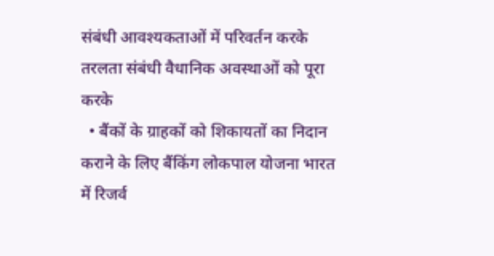संबंधी आवश्यकताओं में परिवर्तन करके तरलता संबंधी वैधानिक अवस्थाओं को पूरा करके
  • बैंकों के ग्राहकों को शिकायतों का निदान कराने के लिए बैंकिंग लोकपाल योजना भारत में रिजर्व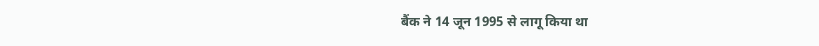बैंक ने 14 जून 1995 से लागू किया था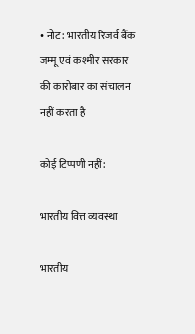• नोट: भारतीय रिजर्व बैंक जम्मू एवं कश्मीर सरकार की कारोबार का संचालन नहीं करता है

कोई टिप्पणी नहीं:

भारतीय वित्त व्यवस्था

भारतीय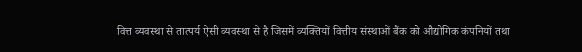वित्त व्यवस्था से तात्पर्य ऐसी व्यवस्था से है जिसमें व्यक्तियों वित्तीय संस्थाओं बैंक को औद्योगिक कंपनियों तथा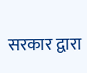सरकार द्वारा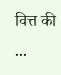वित्त की ...